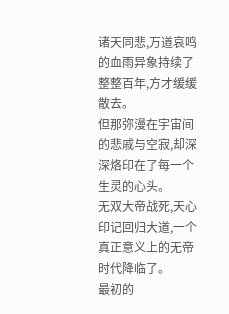诸天同悲,万道哀鸣的血雨异象持续了整整百年,方才缓缓散去。
但那弥漫在宇宙间的悲戚与空寂,却深深烙印在了每一个生灵的心头。
无双大帝战死,天心印记回归大道,一个真正意义上的无帝时代降临了。
最初的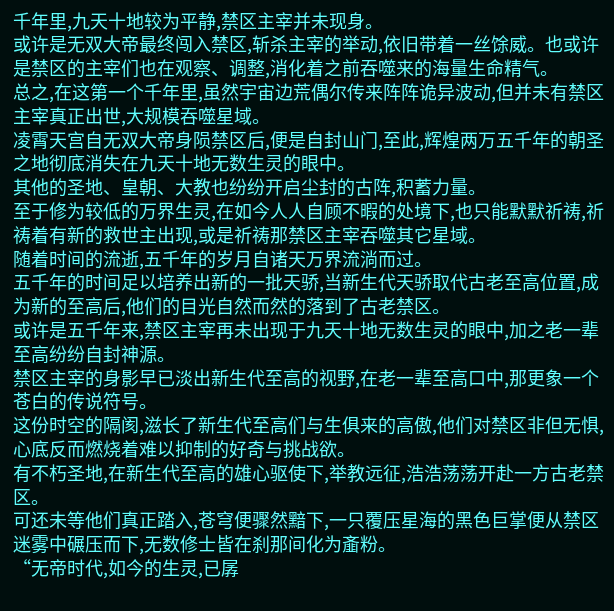千年里,九天十地较为平静,禁区主宰并未现身。
或许是无双大帝最终闯入禁区,斩杀主宰的举动,依旧带着一丝馀威。也或许是禁区的主宰们也在观察、调整,消化着之前吞噬来的海量生命精气。
总之,在这第一个千年里,虽然宇宙边荒偶尔传来阵阵诡异波动,但并未有禁区主宰真正出世,大规模吞噬星域。
凌霄天宫自无双大帝身陨禁区后,便是自封山门,至此,辉煌两万五千年的朝圣之地彻底消失在九天十地无数生灵的眼中。
其他的圣地、皇朝、大教也纷纷开启尘封的古阵,积蓄力量。
至于修为较低的万界生灵,在如今人人自顾不暇的处境下,也只能默默祈祷,祈祷着有新的救世主出现,或是祈祷那禁区主宰吞噬其它星域。
随着时间的流逝,五千年的岁月自诸天万界流淌而过。
五千年的时间足以培养出新的一批天骄,当新生代天骄取代古老至高位置,成为新的至高后,他们的目光自然而然的落到了古老禁区。
或许是五千年来,禁区主宰再未出现于九天十地无数生灵的眼中,加之老一辈至高纷纷自封神源。
禁区主宰的身影早已淡出新生代至高的视野,在老一辈至高口中,那更象一个苍白的传说符号。
这份时空的隔阂,滋长了新生代至高们与生俱来的高傲,他们对禁区非但无惧,心底反而燃烧着难以抑制的好奇与挑战欲。
有不朽圣地,在新生代至高的雄心驱使下,举教远征,浩浩荡荡开赴一方古老禁区。
可还未等他们真正踏入,苍穹便骤然黯下,一只覆压星海的黑色巨掌便从禁区迷雾中碾压而下,无数修士皆在刹那间化为齑粉。
“无帝时代,如今的生灵,已孱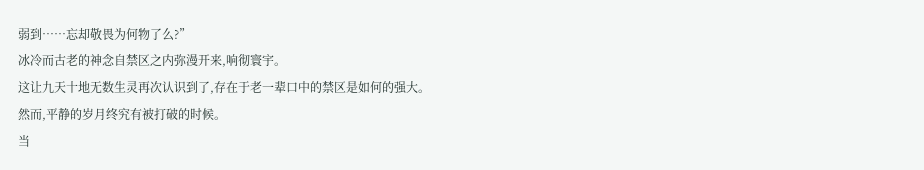弱到……忘却敬畏为何物了么?”
冰冷而古老的神念自禁区之内弥漫开来,响彻寰宇。
这让九天十地无数生灵再次认识到了,存在于老一辈口中的禁区是如何的强大。
然而,平静的岁月终究有被打破的时候。
当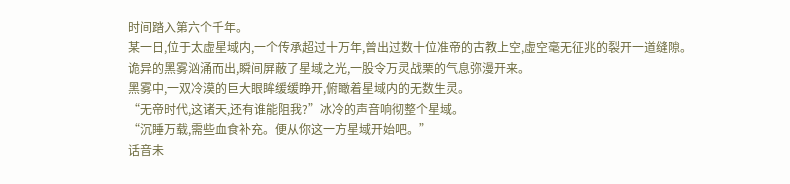时间踏入第六个千年。
某一日,位于太虚星域内,一个传承超过十万年,曾出过数十位准帝的古教上空,虚空毫无征兆的裂开一道缝隙。
诡异的黑雾汹涌而出,瞬间屏蔽了星域之光,一股令万灵战栗的气息弥漫开来。
黑雾中,一双冷漠的巨大眼眸缓缓睁开,俯瞰着星域内的无数生灵。
“无帝时代,这诸天,还有谁能阻我?”冰冷的声音响彻整个星域。
“沉睡万载,需些血食补充。便从你这一方星域开始吧。”
话音未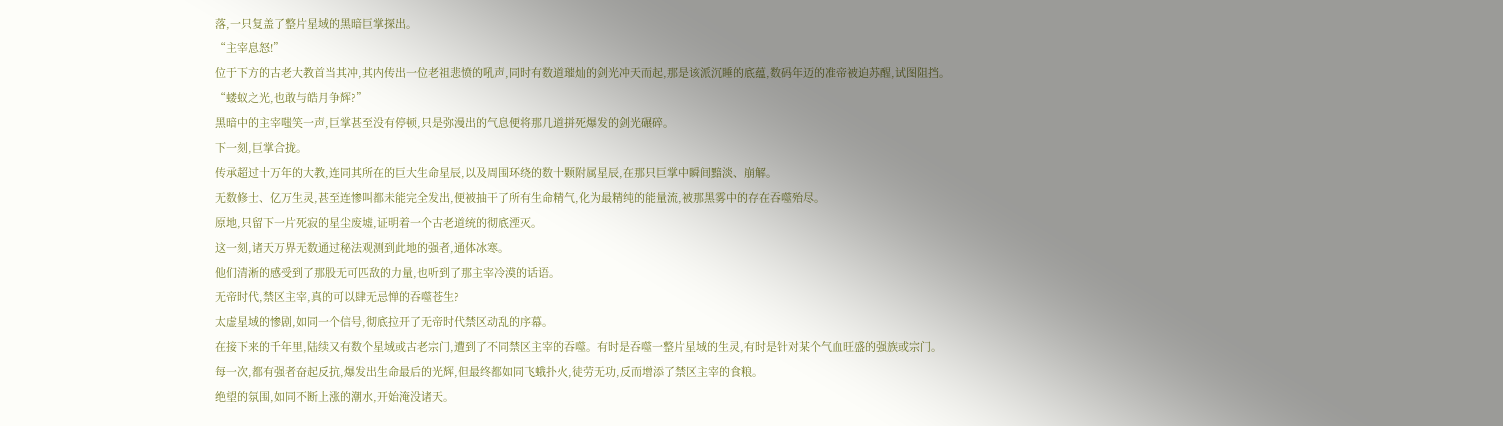落,一只复盖了整片星域的黑暗巨掌探出。
“主宰息怒!”
位于下方的古老大教首当其冲,其内传出一位老祖悲愤的吼声,同时有数道璀灿的剑光冲天而起,那是该派沉睡的底蕴,数码年迈的准帝被迫苏醒,试图阻挡。
“蝼蚁之光,也敢与皓月争辉?”
黑暗中的主宰嗤笑一声,巨掌甚至没有停顿,只是弥漫出的气息便将那几道拼死爆发的剑光碾碎。
下一刻,巨掌合拢。
传承超过十万年的大教,连同其所在的巨大生命星辰,以及周围环绕的数十颗附属星辰,在那只巨掌中瞬间黯淡、崩解。
无数修士、亿万生灵,甚至连惨叫都未能完全发出,便被抽干了所有生命精气,化为最精纯的能量流,被那黑雾中的存在吞噬殆尽。
原地,只留下一片死寂的星尘废墟,证明着一个古老道统的彻底湮灭。
这一刻,诸天万界无数通过秘法观测到此地的强者,通体冰寒。
他们清淅的感受到了那股无可匹敌的力量,也听到了那主宰冷漠的话语。
无帝时代,禁区主宰,真的可以肆无忌惮的吞噬苍生?
太虚星域的惨剧,如同一个信号,彻底拉开了无帝时代禁区动乱的序幕。
在接下来的千年里,陆续又有数个星域或古老宗门,遭到了不同禁区主宰的吞噬。有时是吞噬一整片星域的生灵,有时是针对某个气血旺盛的强族或宗门。
每一次,都有强者奋起反抗,爆发出生命最后的光辉,但最终都如同飞蛾扑火,徒劳无功,反而增添了禁区主宰的食粮。
绝望的氛围,如同不断上涨的潮水,开始淹没诸天。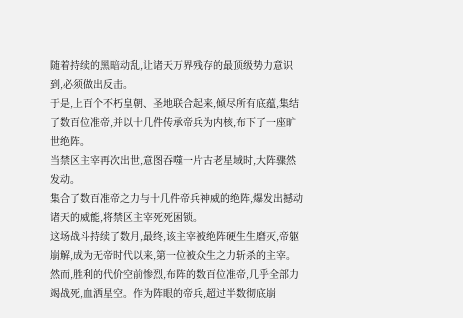随着持续的黑暗动乱,让诸天万界残存的最顶级势力意识到,必须做出反击。
于是,上百个不朽皇朝、圣地联合起来,倾尽所有底蕴,集结了数百位准帝,并以十几件传承帝兵为内核,布下了一座旷世绝阵。
当禁区主宰再次出世,意图吞噬一片古老星域时,大阵骤然发动。
集合了数百准帝之力与十几件帝兵神威的绝阵,爆发出撼动诸天的威能,将禁区主宰死死困锁。
这场战斗持续了数月,最终,该主宰被绝阵硬生生磨灭,帝躯崩解,成为无帝时代以来,第一位被众生之力斩杀的主宰。
然而,胜利的代价空前惨烈,布阵的数百位准帝,几乎全部力竭战死,血洒星空。作为阵眼的帝兵,超过半数彻底崩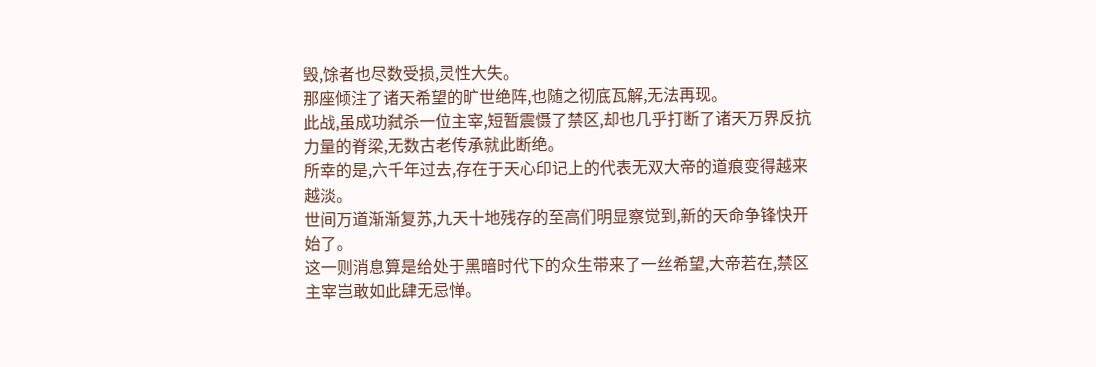毁,馀者也尽数受损,灵性大失。
那座倾注了诸天希望的旷世绝阵,也随之彻底瓦解,无法再现。
此战,虽成功弑杀一位主宰,短暂震慑了禁区,却也几乎打断了诸天万界反抗力量的脊梁,无数古老传承就此断绝。
所幸的是,六千年过去,存在于天心印记上的代表无双大帝的道痕变得越来越淡。
世间万道渐渐复苏,九天十地残存的至高们明显察觉到,新的天命争锋快开始了。
这一则消息算是给处于黑暗时代下的众生带来了一丝希望,大帝若在,禁区主宰岂敢如此肆无忌惮。